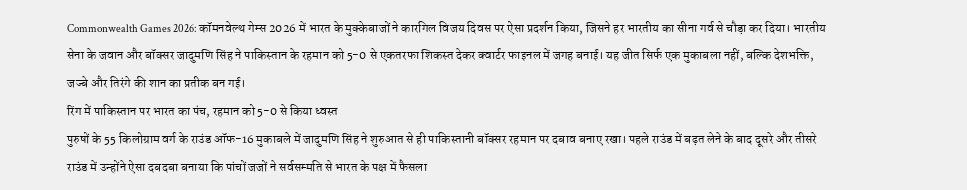Commonwealth Games 2026: कॉमनवेल्थ गेम्स 2026 में भारत के मुक्केबाजों ने कारगिल विजय दिवस पर ऐसा प्रदर्शन किया, जिसने हर भारतीय का सीना गर्व से चौड़ा कर दिया। भारतीय सेना के जवान और बॉक्सर जादुमणि सिंह ने पाकिस्तान के रहमान को 5-0 से एकतरफा शिकस्त देकर क्वार्टर फाइनल में जगह बनाई। यह जीत सिर्फ एक मुकाबला नहीं, बल्कि देशभक्ति, जज्बे और तिरंगे की शान का प्रतीक बन गई।
रिंग में पाकिस्तान पर भारत का पंच, रहमान को 5-0 से किया ध्वस्त
पुरुषों के 55 किलोग्राम वर्ग के राउंड ऑफ-16 मुकाबले में जादुमणि सिंह ने शुरुआत से ही पाकिस्तानी बॉक्सर रहमान पर दबाव बनाए रखा। पहले राउंड में बढ़त लेने के बाद दूसरे और तीसरे राउंड में उन्होंने ऐसा दबदबा बनाया कि पांचों जजों ने सर्वसम्मति से भारत के पक्ष में फैसला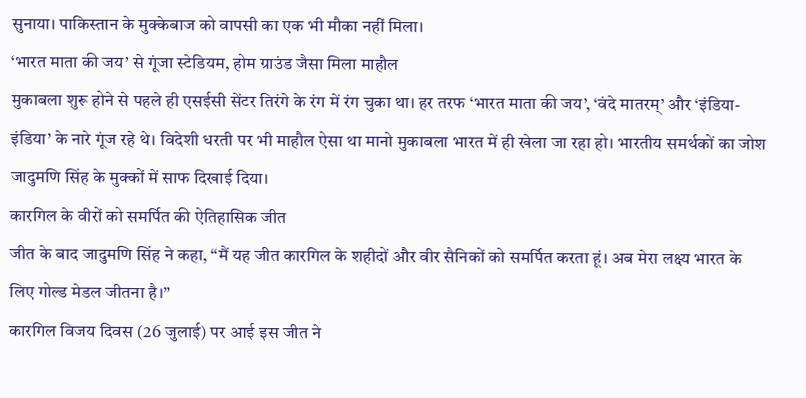सुनाया। पाकिस्तान के मुक्केबाज को वापसी का एक भी मौका नहीं मिला।
‘भारत माता की जय’ से गूंजा स्टेडियम, होम ग्राउंड जैसा मिला माहौल
मुकाबला शुरू होने से पहले ही एसईसी सेंटर तिरंगे के रंग में रंग चुका था। हर तरफ ‘भारत माता की जय’, ‘वंदे मातरम्’ और ‘इंडिया-इंडिया’ के नारे गूंज रहे थे। विदेशी धरती पर भी माहौल ऐसा था मानो मुकाबला भारत में ही खेला जा रहा हो। भारतीय समर्थकों का जोश जादुमणि सिंह के मुक्कों में साफ दिखाई दिया।
कारगिल के वीरों को समर्पित की ऐतिहासिक जीत
जीत के बाद जादुमणि सिंह ने कहा, “मैं यह जीत कारगिल के शहीदों और वीर सैनिकों को समर्पित करता हूं। अब मेरा लक्ष्य भारत के लिए गोल्ड मेडल जीतना है।”
कारगिल विजय दिवस (26 जुलाई) पर आई इस जीत ने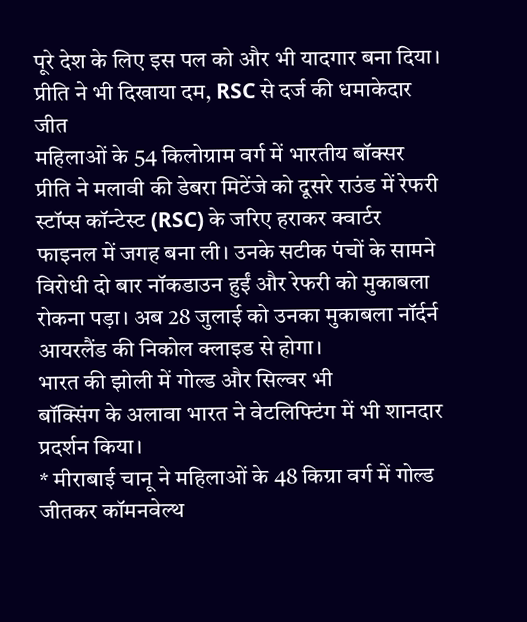पूरे देश के लिए इस पल को और भी यादगार बना दिया।
प्रीति ने भी दिखाया दम, RSC से दर्ज की धमाकेदार जीत
महिलाओं के 54 किलोग्राम वर्ग में भारतीय बॉक्सर प्रीति ने मलावी की डेबरा मिटेंजे को दूसरे राउंड में रेफरी स्टॉप्स कॉन्टेस्ट (RSC) के जरिए हराकर क्वार्टर फाइनल में जगह बना ली। उनके सटीक पंचों के सामने विरोधी दो बार नॉकडाउन हुईं और रेफरी को मुकाबला रोकना पड़ा। अब 28 जुलाई को उनका मुकाबला नॉर्दर्न आयरलैंड की निकोल क्लाइड से होगा।
भारत की झोली में गोल्ड और सिल्वर भी
बॉक्सिंग के अलावा भारत ने वेटलिफ्टिंग में भी शानदार प्रदर्शन किया।
* मीराबाई चानू ने महिलाओं के 48 किग्रा वर्ग में गोल्ड जीतकर कॉमनवेल्थ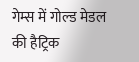गेम्स में गोल्ड मेडल की हैट्रिक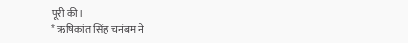पूरी की।
* ऋषिकांत सिंह चनंबम ने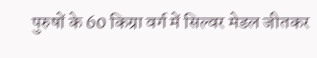पुरुषों के 60 किग्रा वर्ग में सिल्वर मेडल जीतकर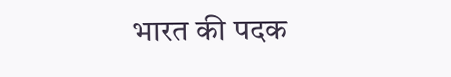भारत की पदक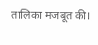तालिका मजबूत की।